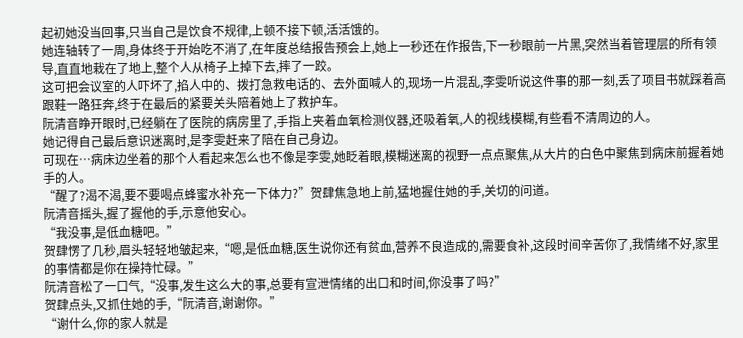起初她没当回事,只当自己是饮食不规律,上顿不接下顿,活活饿的。
她连轴转了一周,身体终于开始吃不消了,在年度总结报告预会上,她上一秒还在作报告,下一秒眼前一片黑,突然当着管理层的所有领导,直直地栽在了地上,整个人从椅子上掉下去,摔了一跤。
这可把会议室的人吓坏了,掐人中的、拨打急救电话的、去外面喊人的,现场一片混乱,李雯听说这件事的那一刻,丢了项目书就踩着高跟鞋一路狂奔,终于在最后的紧要关头陪着她上了救护车。
阮清音睁开眼时,已经躺在了医院的病房里了,手指上夹着血氧检测仪器,还吸着氧,人的视线模糊,有些看不清周边的人。
她记得自己最后意识迷离时,是李雯赶来了陪在自己身边。
可现在…病床边坐着的那个人看起来怎么也不像是李雯,她眨着眼,模糊迷离的视野一点点聚焦,从大片的白色中聚焦到病床前握着她手的人。
“醒了?渴不渴,要不要喝点蜂蜜水补充一下体力?”贺肆焦急地上前,猛地握住她的手,关切的问道。
阮清音摇头,握了握他的手,示意他安心。
“我没事,是低血糖吧。”
贺肆愣了几秒,眉头轻轻地皱起来,“嗯,是低血糖,医生说你还有贫血,营养不良造成的,需要食补,这段时间辛苦你了,我情绪不好,家里的事情都是你在操持忙碌。”
阮清音松了一口气,“没事,发生这么大的事,总要有宣泄情绪的出口和时间,你没事了吗?”
贺肆点头,又抓住她的手,“阮清音,谢谢你。”
“谢什么,你的家人就是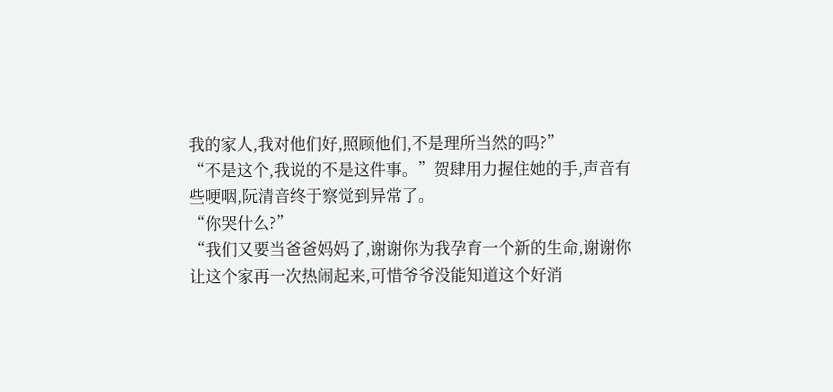我的家人,我对他们好,照顾他们,不是理所当然的吗?”
“不是这个,我说的不是这件事。”贺肆用力握住她的手,声音有些哽咽,阮清音终于察觉到异常了。
“你哭什么?”
“我们又要当爸爸妈妈了,谢谢你为我孕育一个新的生命,谢谢你让这个家再一次热闹起来,可惜爷爷没能知道这个好消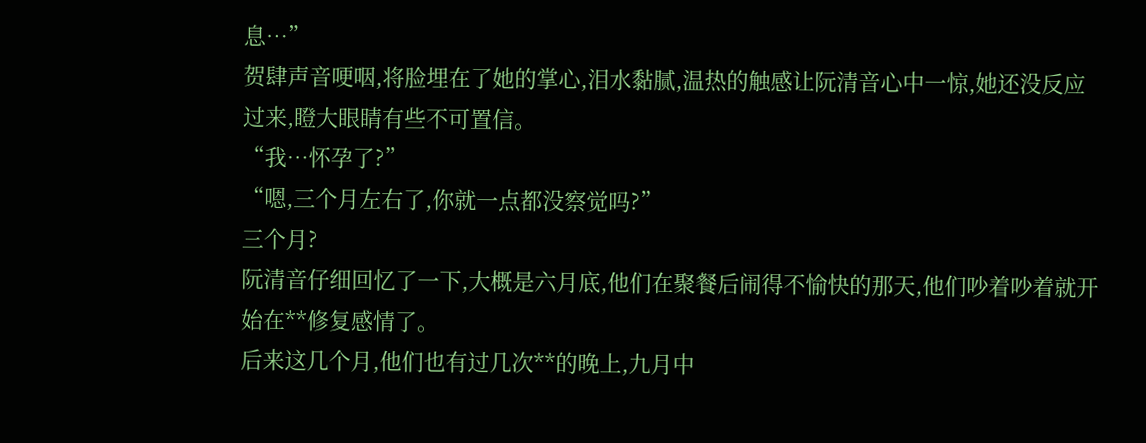息…”
贺肆声音哽咽,将脸埋在了她的掌心,泪水黏腻,温热的触感让阮清音心中一惊,她还没反应过来,瞪大眼睛有些不可置信。
“我…怀孕了?”
“嗯,三个月左右了,你就一点都没察觉吗?”
三个月?
阮清音仔细回忆了一下,大概是六月底,他们在聚餐后闹得不愉快的那天,他们吵着吵着就开始在**修复感情了。
后来这几个月,他们也有过几次**的晚上,九月中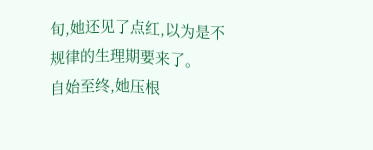旬,她还见了点红,以为是不规律的生理期要来了。
自始至终,她压根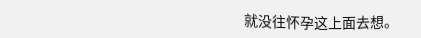就没往怀孕这上面去想。